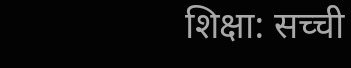शिक्षा: सच्ची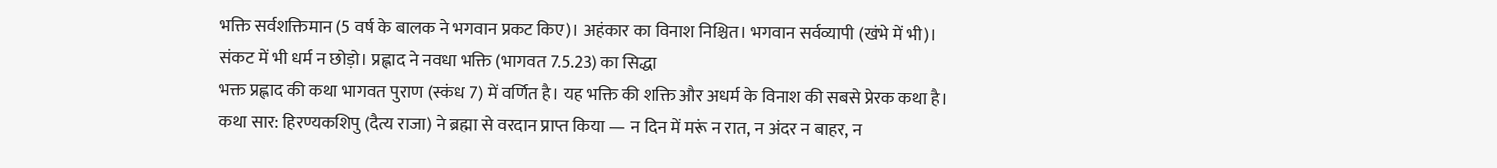भक्ति सर्वशक्तिमान (5 वर्ष के बालक ने भगवान प्रकट किए)। अहंकार का विनाश निश्चित। भगवान सर्वव्यापी (खंभे में भी)। संकट में भी धर्म न छोड़ो। प्रह्लाद ने नवधा भक्ति (भागवत 7.5.23) का सिद्धा
भक्त प्रह्लाद की कथा भागवत पुराण (स्कंध 7) में वर्णित है। यह भक्ति की शक्ति और अधर्म के विनाश की सबसे प्रेरक कथा है।
कथा सार: हिरण्यकशिपु (दैत्य राजा) ने ब्रह्मा से वरदान प्राप्त किया — न दिन में मरूं न रात, न अंदर न बाहर, न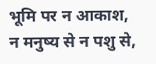भूमि पर न आकाश, न मनुष्य से न पशु से,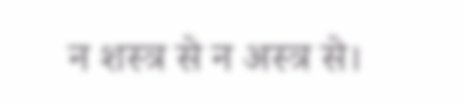न शस्त्र से न अस्त्र से।